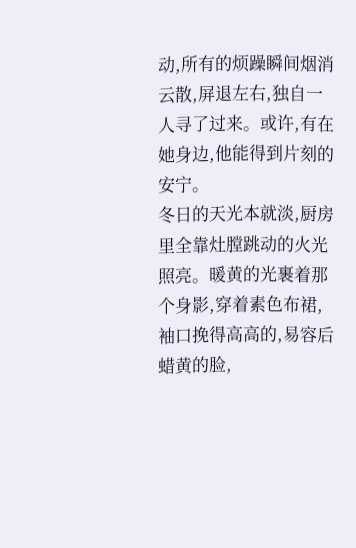动,所有的烦躁瞬间烟消云散,屏退左右,独自一人寻了过来。或许,有在她身边,他能得到片刻的安宁。
冬日的天光本就淡,厨房里全靠灶膛跳动的火光照亮。暖黄的光裹着那个身影,穿着素色布裙,袖口挽得高高的,易容后蜡黄的脸,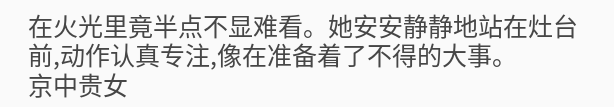在火光里竟半点不显难看。她安安静静地站在灶台前,动作认真专注,像在准备着了不得的大事。
京中贵女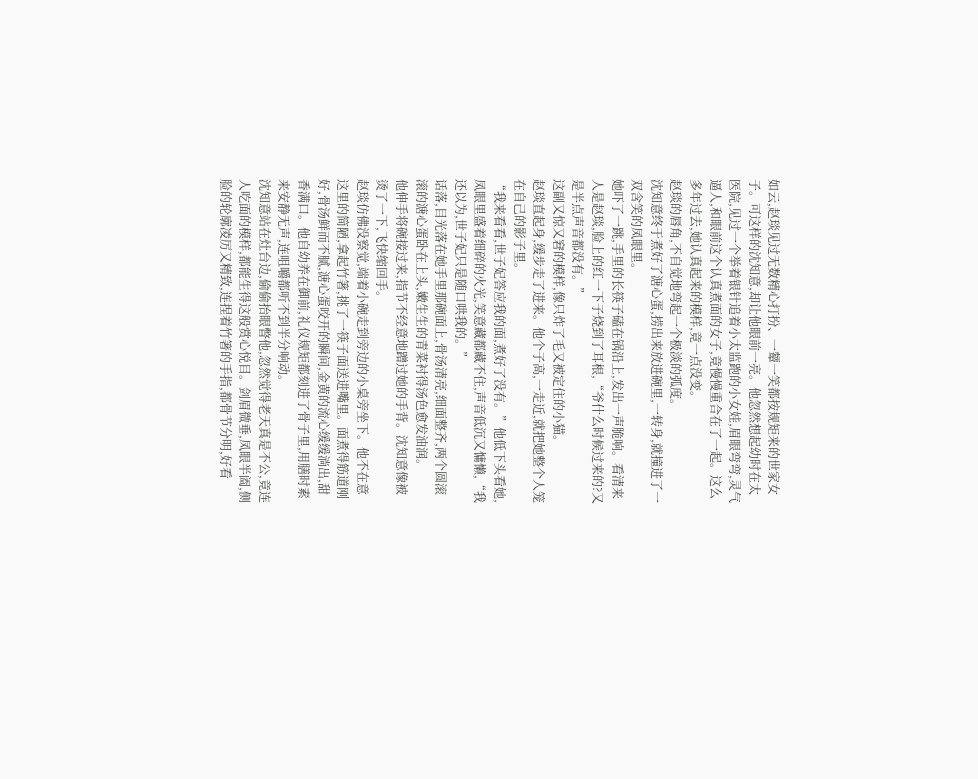如云,赵琰见过无数精心打扮、一颦一笑都按规矩来的世家女子。可这样的沈知意,却让他眼前一亮。他忽然想起幼时在太医院,见过一个举着银针追着小太监跑的小女娃,眉眼弯弯,灵气逼人,和眼前这个认真煮面的女子,竟慢慢重合在了一起。这么多年过去,她认真起来的模样,竟一点没变。
赵琰的唇角,不自觉地弯起一个极淡的弧度。
沈知意终于煮好了溏心蛋,捞出来放进碗里,一转身,就撞进了一双含笑的凤眼里。
她吓了一跳,手里的长筷子磕在锅沿上,发出一声脆响。看清来人是赵琰,脸上的红一下子烧到了耳根,“爷什么时候过来的?又是半点声音都没有。”
这副又惊又窘的模样,像只炸了毛又被定住的小猫。
赵琰直起身,缓步走了进来。他个子高,一走近,就把她整个人笼在自己的影子里。
“我来看看,世子妃答应我的面,煮好了没有。”他低下头看她,凤眼里盛着细碎的火光,笑意藏都藏不住,声音低沉又慵懒,“我还以为,世子妃只是随口哄我的。”
话落,目光落在她手里那碗面上,骨汤清亮,细面整齐,两个圆滚滚的溏心蛋卧在上头,嫩生生的青菜衬得汤色愈发油润。
他伸手将碗接过来,指节不经意地蹭过她的手背。沈知意像被烫了一下,飞快缩回手。
赵琰仿佛没察觉,端着小碗走到旁边的小桌旁坐下。他不在意这里的简陋,拿起竹箸,挑了一筷子面送进嘴里。面煮得筋道刚好,骨汤鲜而不腻,溏心蛋咬开的瞬间,金黄的流心缓缓淌出,甜香满口。他自幼养在御前,礼仪规矩都刻进了骨子里,用膳时素来安静无声,连咀嚼都听不到半分响动。
沈知意站在灶台边,偷偷抬眼瞥他,忽然觉得老天真是不公,竟连人吃面的模样,都能生得这般赏心悦目。剑眉微垂,凤眼半阖,侧脸的轮廓凌厉又精致,连捏着竹箸的手指,都骨节分明,好看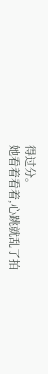得过分。
她看着看着,心跳就乱了拍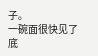子。
一碗面很快见了底